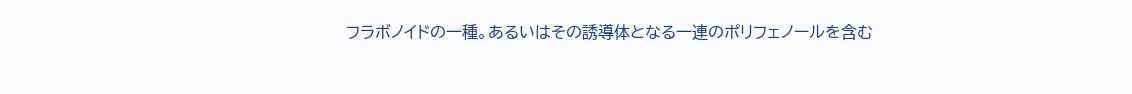フラボノイドの一種。あるいはその誘導体となる一連のポリフェノールを含む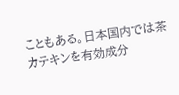こともある。日本国内では茶カテキンを有効成分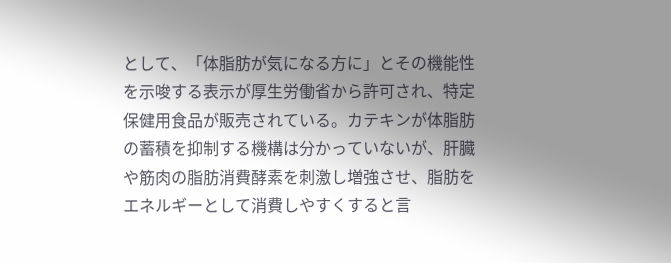として、「体脂肪が気になる方に」とその機能性を示唆する表示が厚生労働省から許可され、特定保健用食品が販売されている。カテキンが体脂肪の蓄積を抑制する機構は分かっていないが、肝臓や筋肉の脂肪消費酵素を刺激し増強させ、脂肪をエネルギーとして消費しやすくすると言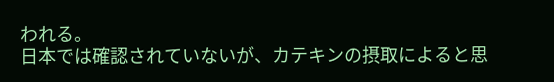われる。
日本では確認されていないが、カテキンの摂取によると思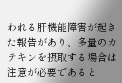われる肝機能障害が起きた報告があり、多量のカテキンを摂取する場合は注意が必要であると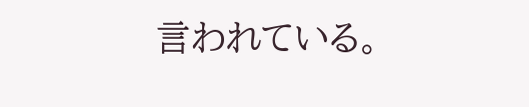言われている。